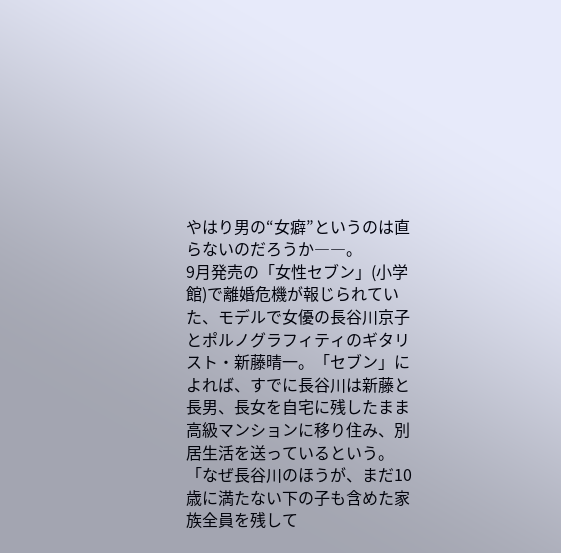やはり男の“女癖”というのは直らないのだろうか――。
9月発売の「女性セブン」(小学館)で離婚危機が報じられていた、モデルで女優の長谷川京子とポルノグラフィティのギタリスト・新藤晴一。「セブン」によれば、すでに長谷川は新藤と長男、長女を自宅に残したまま高級マンションに移り住み、別居生活を送っているという。
「なぜ長谷川のほうが、まだ10歳に満たない下の子も含めた家族全員を残して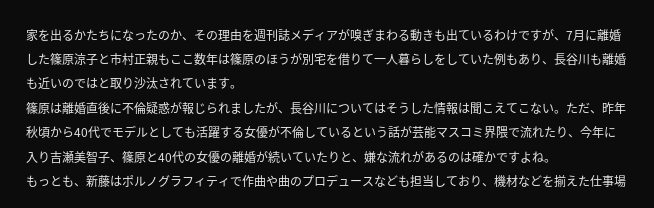家を出るかたちになったのか、その理由を週刊誌メディアが嗅ぎまわる動きも出ているわけですが、7月に離婚した篠原涼子と市村正親もここ数年は篠原のほうが別宅を借りて一人暮らしをしていた例もあり、長谷川も離婚も近いのではと取り沙汰されています。
篠原は離婚直後に不倫疑惑が報じられましたが、長谷川についてはそうした情報は聞こえてこない。ただ、昨年秋頃から40代でモデルとしても活躍する女優が不倫しているという話が芸能マスコミ界隈で流れたり、今年に入り吉瀬美智子、篠原と40代の女優の離婚が続いていたりと、嫌な流れがあるのは確かですよね。
もっとも、新藤はポルノグラフィティで作曲や曲のプロデュースなども担当しており、機材などを揃えた仕事場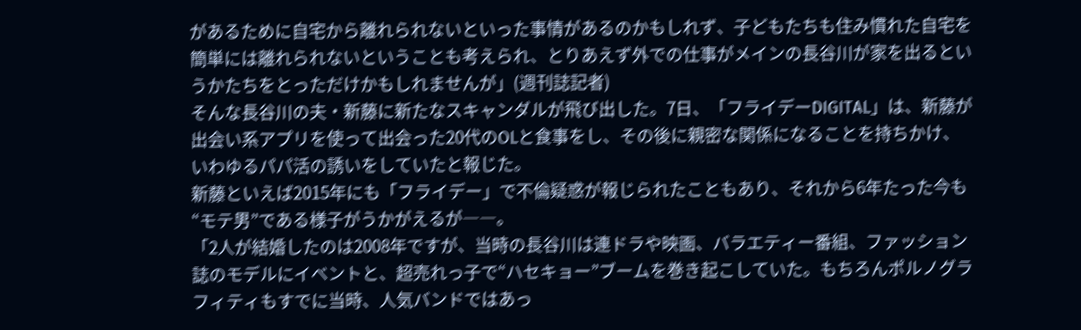があるために自宅から離れられないといった事情があるのかもしれず、子どもたちも住み慣れた自宅を簡単には離れられないということも考えられ、とりあえず外での仕事がメインの長谷川が家を出るというかたちをとっただけかもしれませんが」(週刊誌記者)
そんな長谷川の夫・新藤に新たなスキャンダルが飛び出した。7日、「フライデーDIGITAL」は、新藤が出会い系アプリを使って出会った20代のOLと食事をし、その後に親密な関係になることを持ちかけ、いわゆるパパ活の誘いをしていたと報じた。
新藤といえば2015年にも「フライデー」で不倫疑惑が報じられたこともあり、それから6年たった今も“モテ男”である様子がうかがえるが――。
「2人が結婚したのは2008年ですが、当時の長谷川は連ドラや映画、バラエティー番組、ファッション誌のモデルにイベントと、超売れっ子で“ハセキョー”ブームを巻き起こしていた。もちろんポルノグラフィティもすでに当時、人気バンドではあっ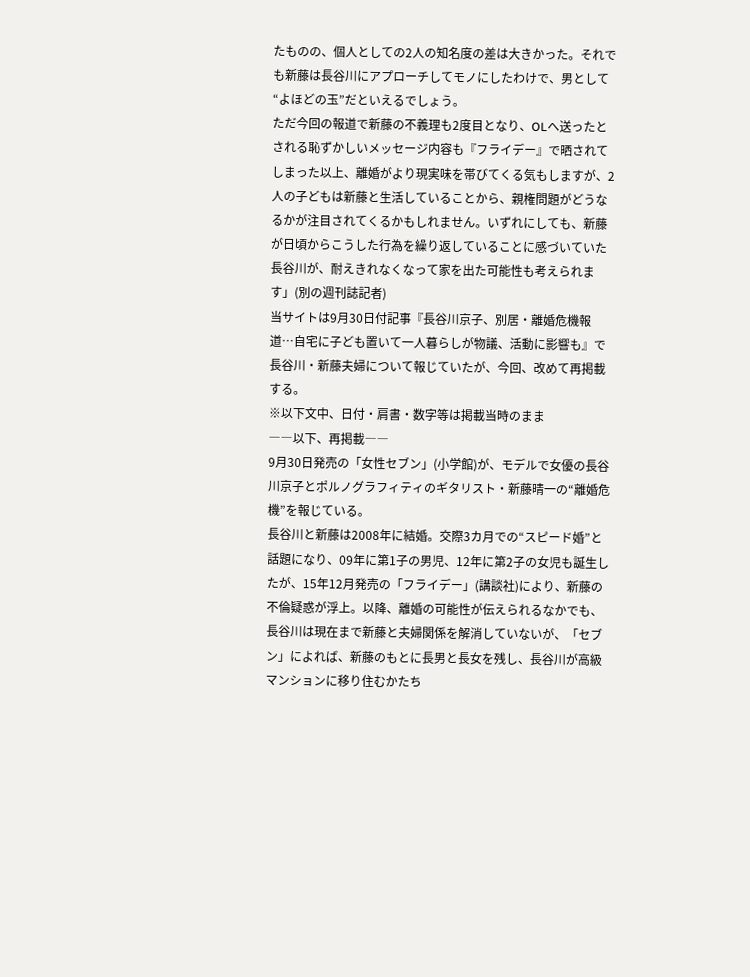たものの、個人としての2人の知名度の差は大きかった。それでも新藤は長谷川にアプローチしてモノにしたわけで、男として“よほどの玉”だといえるでしょう。
ただ今回の報道で新藤の不義理も2度目となり、OLへ送ったとされる恥ずかしいメッセージ内容も『フライデー』で晒されてしまった以上、離婚がより現実味を帯びてくる気もしますが、2人の子どもは新藤と生活していることから、親権問題がどうなるかが注目されてくるかもしれません。いずれにしても、新藤が日頃からこうした行為を繰り返していることに感づいていた長谷川が、耐えきれなくなって家を出た可能性も考えられます」(別の週刊誌記者)
当サイトは9月30日付記事『長谷川京子、別居・離婚危機報道…自宅に子ども置いて一人暮らしが物議、活動に影響も』で長谷川・新藤夫婦について報じていたが、今回、改めて再掲載する。
※以下文中、日付・肩書・数字等は掲載当時のまま
――以下、再掲載――
9月30日発売の「女性セブン」(小学館)が、モデルで女優の長谷川京子とポルノグラフィティのギタリスト・新藤晴一の“離婚危機”を報じている。
長谷川と新藤は2008年に結婚。交際3カ月での“スピード婚”と話題になり、09年に第1子の男児、12年に第2子の女児も誕生したが、15年12月発売の「フライデー」(講談社)により、新藤の不倫疑惑が浮上。以降、離婚の可能性が伝えられるなかでも、長谷川は現在まで新藤と夫婦関係を解消していないが、「セブン」によれば、新藤のもとに長男と長女を残し、長谷川が高級マンションに移り住むかたち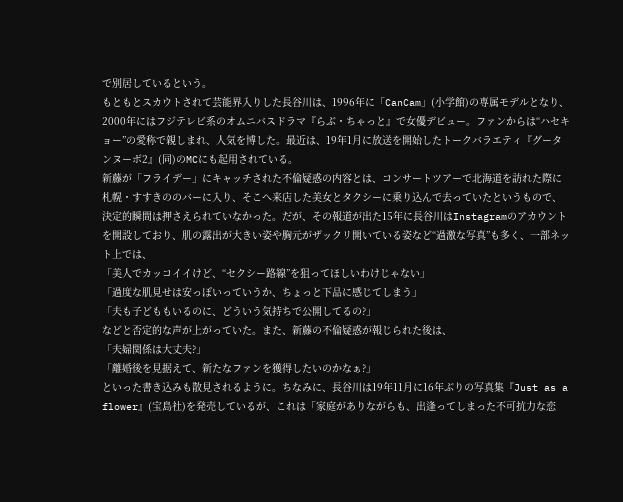で別居しているという。
もともとスカウトされて芸能界入りした長谷川は、1996年に「CanCam」(小学館)の専属モデルとなり、2000年にはフジテレビ系のオムニバスドラマ『らぶ・ちゃっと』で女優デビュー。ファンからは“ハセキョー”の愛称で親しまれ、人気を博した。最近は、19年1月に放送を開始したトークバラエティ『グータンヌーボ2』(同)のMCにも起用されている。
新藤が「フライデー」にキャッチされた不倫疑惑の内容とは、コンサートツアーで北海道を訪れた際に札幌・すすきののバーに入り、そこへ来店した美女とタクシーに乗り込んで去っていたというもので、決定的瞬間は押さえられていなかった。だが、その報道が出た15年に長谷川はInstagramのアカウントを開設しており、肌の露出が大きい姿や胸元がザックリ開いている姿など“過激な写真”も多く、一部ネット上では、
「美人でカッコイイけど、“セクシー路線”を狙ってほしいわけじゃない」
「過度な肌見せは安っぽいっていうか、ちょっと下品に感じてしまう」
「夫も子どももいるのに、どういう気持ちで公開してるの?」
などと否定的な声が上がっていた。また、新藤の不倫疑惑が報じられた後は、
「夫婦関係は大丈夫?」
「離婚後を見据えて、新たなファンを獲得したいのかなぁ?」
といった書き込みも散見されるように。ちなみに、長谷川は19年11月に16年ぶりの写真集『Just as a flower』(宝島社)を発売しているが、これは「家庭がありながらも、出逢ってしまった不可抗力な恋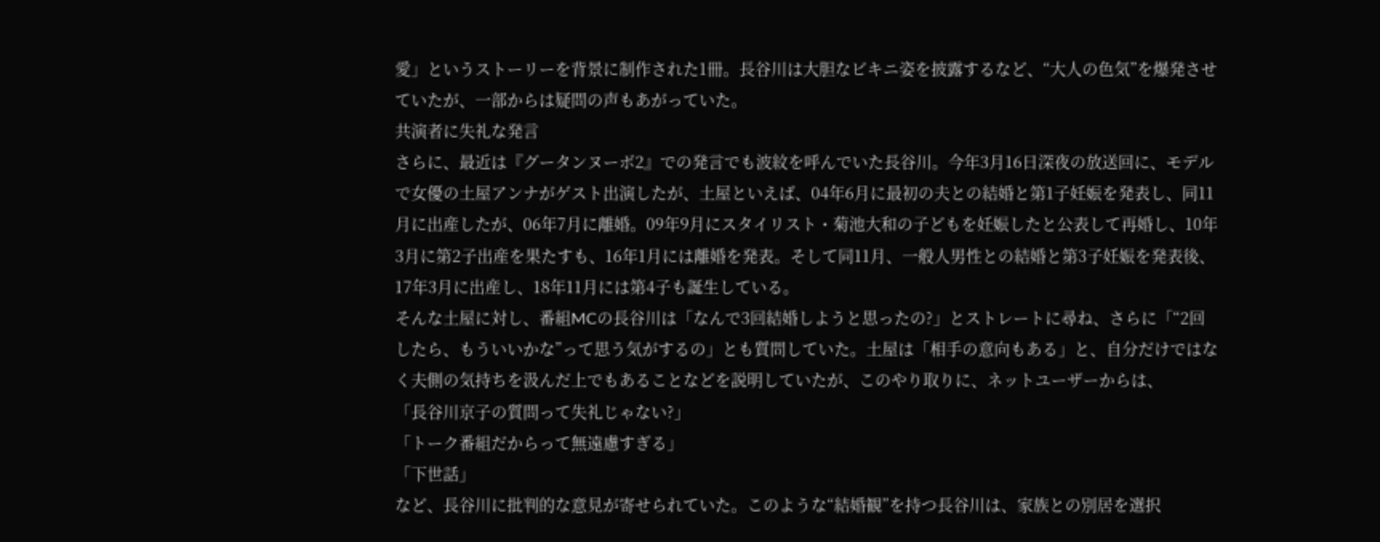愛」というストーリーを背景に制作された1冊。長谷川は大胆なビキニ姿を披露するなど、“大人の色気”を爆発させていたが、一部からは疑問の声もあがっていた。
共演者に失礼な発言
さらに、最近は『グータンヌーボ2』での発言でも波紋を呼んでいた長谷川。今年3月16日深夜の放送回に、モデルで女優の土屋アンナがゲスト出演したが、土屋といえば、04年6月に最初の夫との結婚と第1子妊娠を発表し、同11月に出産したが、06年7月に離婚。09年9月にスタイリスト・菊池大和の子どもを妊娠したと公表して再婚し、10年3月に第2子出産を果たすも、16年1月には離婚を発表。そして同11月、一般人男性との結婚と第3子妊娠を発表後、17年3月に出産し、18年11月には第4子も誕生している。
そんな土屋に対し、番組MCの長谷川は「なんで3回結婚しようと思ったの?」とストレートに尋ね、さらに「“2回したら、もういいかな”って思う気がするの」とも質問していた。土屋は「相手の意向もある」と、自分だけではなく夫側の気持ちを汲んだ上でもあることなどを説明していたが、このやり取りに、ネットユーザーからは、
「長谷川京子の質問って失礼じゃない?」
「トーク番組だからって無遠慮すぎる」
「下世話」
など、長谷川に批判的な意見が寄せられていた。このような“結婚観”を持つ長谷川は、家族との別居を選択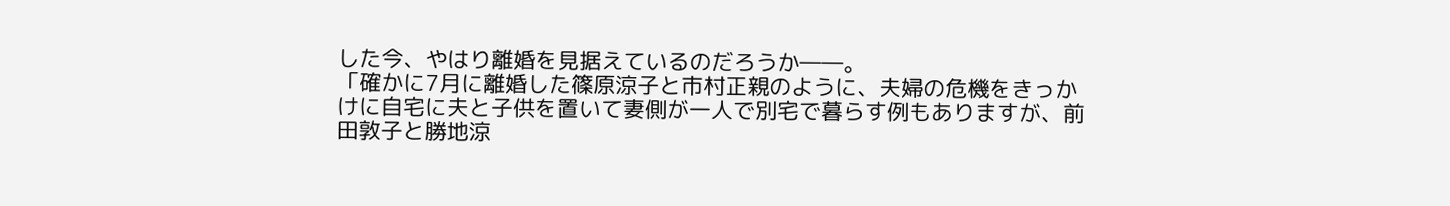した今、やはり離婚を見据えているのだろうか――。
「確かに7月に離婚した篠原涼子と市村正親のように、夫婦の危機をきっかけに自宅に夫と子供を置いて妻側が一人で別宅で暮らす例もありますが、前田敦子と勝地涼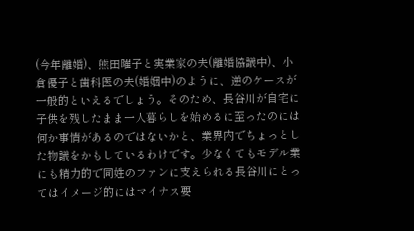(今年離婚)、熊田曜子と実業家の夫(離婚協議中)、小倉優子と歯科医の夫(婚姻中)のように、逆のケースが一般的といえるでしょう。そのため、長谷川が自宅に子供を残したまま一人暮らしを始めるに至ったのには何か事情があるのではないかと、業界内でちょっとした物議をかもしているわけです。少なくてもモデル業にも精力的で同姓のファンに支えられる長谷川にとってはイメージ的にはマイナス要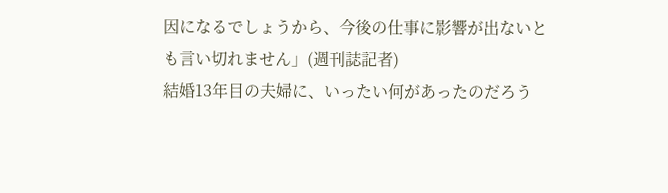因になるでしょうから、今後の仕事に影響が出ないとも言い切れません」(週刊誌記者)
結婚13年目の夫婦に、いったい何があったのだろう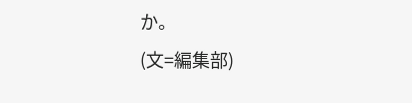か。
(文=編集部)